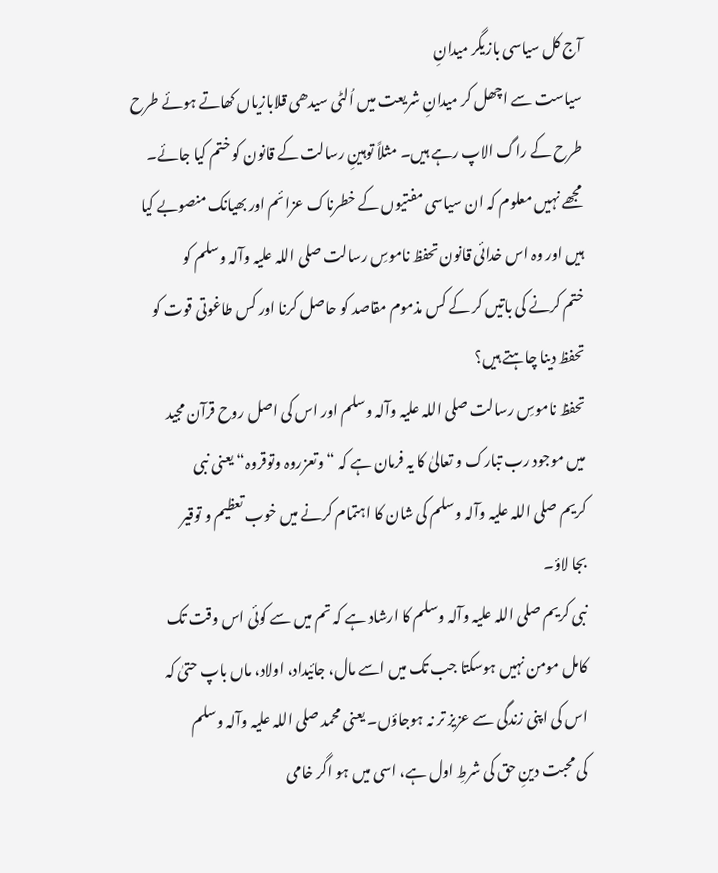آج کل سیاسی بازیگر میدانِ
سیاست سے اچھل کر میدانِ شریعت میں اُلٹی سیدھی قلابازیاں کھاتے ہوئے طرح
طرح کے راگ الاپ رہے ہیں۔ مثلاً توہینِ رسالت کے قانون کو ختم کیا جائے۔
مجھے نہیں معلوم کہ ان سیاسی مفتیوں کے خطرناک عزائم اور بھیانک منصوبے کیا
ہیں اور وہ اس خدائی قانون تحفظ ناموسِ رسالت صلی اللہ علیہ وآلہ وسلم کو
ختم کرنے کی باتیں کر کے کس مذموم مقاصد کو حاصل کرنا اور کس طاغوتی قوت کو
تحفظ دینا چاہتے ہیں؟
تحفظ ناموسِ رسالت صلی اللہ علیہ وآلہ وسلم اور اس کی اصل روح قرآن مجید
میں موجود رب تبارک و تعالیٰ کا یہ فرمان ہے کہ “وتعزروہ وتوقروہ“ یعنی نبی
کریم صلی اللہ علیہ وآلہ وسلم کی شان کا اہتمام کرنے میں خوب تعظیم و توقیر
بجا لاؤ۔
نبی کریم صلی اللہ علیہ وآلہ وسلم کا ارشاد ہے کہ تم میں سے کوئی اس وقت تک
کامل مومن نہیں ہوسکتا جب تک میں اسے مال، جائیداد، اولاد، ماں باپ حتیٰ کہ
اس کی اپنی زندگی سے عزیز تر نہ ہوجاؤں۔ یعنی محمد صلی اللہ علیہ وآلہ وسلم
کی محبت دینِ حق کی شرطِ اول ہے، اسی میں ہو اگر خامی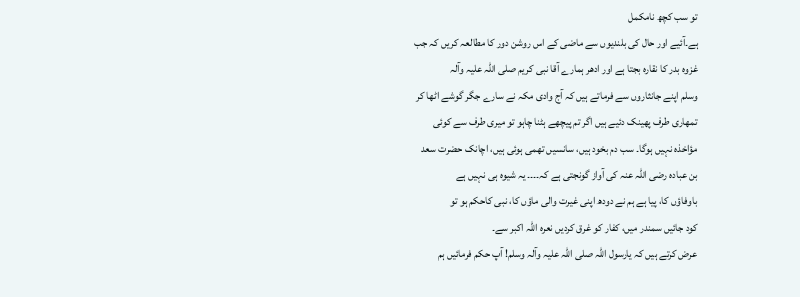تو سب کچھ نامکمل
ہے۔آئیے اور حال کی بلندیوں سے ماضی کے اس روشن دور کا مطالعہ کریں کہ جب
غزوہ بدر کا نقارہ بجتا ہے اور ادھر ہمارے آقا نبی کریم صلی اللہ علیہ وآلہ
وسلم اپنے جانثاروں سے فرماتے ہیں کہ آج وادی مکہ نے سارے جگر گوشے اٹھا کر
تمھاری طرف پھینک دئیے ہیں اگر تم پیچھے ہٹنا چاہو تو میری طرف سے کوئی
مؤاخذہ نہیں ہوگا۔ سب دم بخود ہیں، سانسیں تھمی ہوئی ہیں، اچانک حضرت سعد
بن عبادہ رضی اللہ عنہ کی آواز گونجتی ہے کہ۔۔۔۔ یہ شیوہ ہی نہیں ہے
باوفاؤں کا، پیا ہے ہم نے دودھ اپنی غیرت والی ماؤں کا، نبی کاحکم ہو تو
کود جائیں سمندر میں، کفار کو غرق کردیں نعرہ اللہ اکبر سے۔
عرض کرتے ہیں کہ یارسول اللہ صلی اللہ علیہ وآلہ وسلم! آپ حکم فرمائیں ہم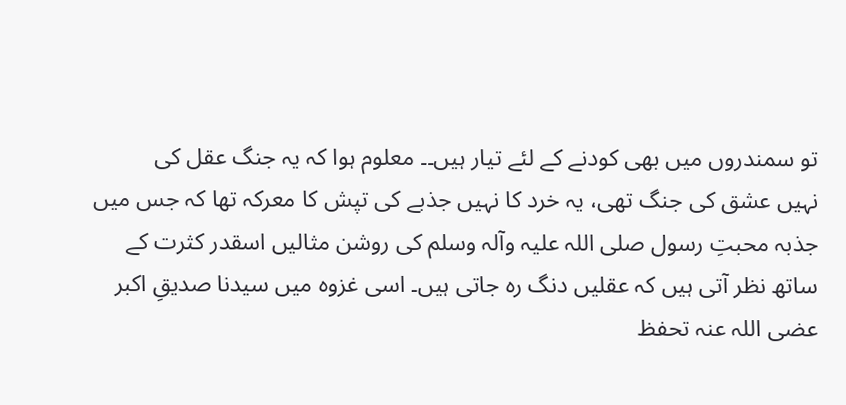تو سمندروں میں بھی کودنے کے لئے تیار ہیں۔۔ معلوم ہوا کہ یہ جنگ عقل کی
نہیں عشق کی جنگ تھی، یہ خرد کا نہیں جذبے کی تپش کا معرکہ تھا کہ جس میں
جذبہ محبتِ رسول صلی اللہ علیہ وآلہ وسلم کی روشن مثالیں اسقدر کثرت کے
ساتھ نظر آتی ہیں کہ عقلیں دنگ رہ جاتی ہیں۔ اسی غزوہ میں سیدنا صدیقِ اکبر
عضی اللہ عنہ تحفظ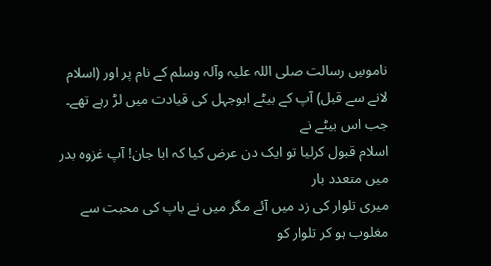ناموسِ رسالت صلی اللہ علیہ وآلہ وسلم کے نام پر اور (اسلام
لانے سے قبل) آپ کے بیٹے ابوجہل کی قیادت میں لڑ رہے تھے۔ جب اس بیٹے نے
اسلام قبول کرلیا تو ایک دن عرض کیا کہ ابا جان! آپ غزوہ بدر میں متعدد بار
میری تلوار کی زد میں آئے مگر میں نے باپ کی محبت سے مغلوب ہو کر تلوار کو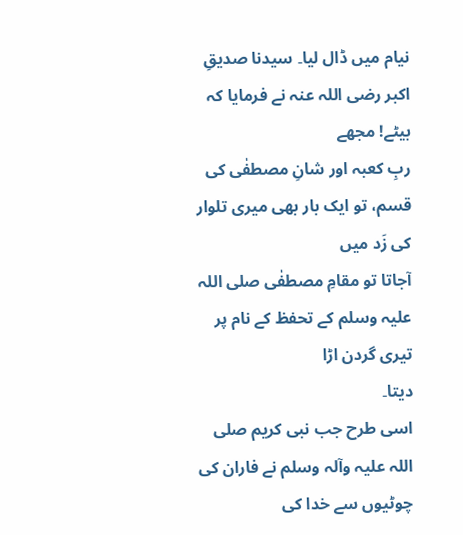نیام میں ڈال لیا۔ سیدنا صدیقِ اکبر رضی اللہ عنہ نے فرمایا کہ بیٹے! مجھے
ربِ کعبہ اور شانِ مصطفٰی کی قسم، تو ایک بار بھی میری تلوار کی زَد میں
آجاتا تو مقامِ مصطفٰی صلی اللہ علیہ وسلم کے تحفظ کے نام پر تیری گردن اڑا
دیتا۔
اسی طرح جب نبی کریم صلی اللہ علیہ وآلہ وسلم نے فاران کی چوٹیوں سے خدا کی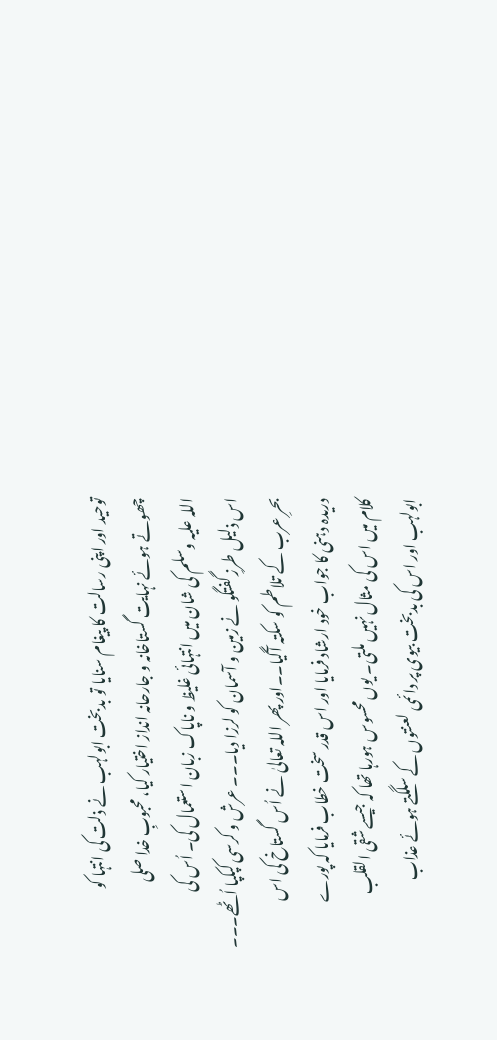توحید اور اپنی رسالت کا پیغام سنایا تو بدبخت ابولہب نے ذلت کی انتہا کو
چھوتے ہوئے نہایت گستاخانہ و جارحانہ انداز اختیار کیا، محبوبِ خدا صلی
اللہ علیہ وسلم کی شان میں انتہائی غلیظ و ناپاک زبان استعمال کی۔ اُس کی
اس ذلیل طرزِ گفتگو نے زمین و آسمان کو لرزا دیا۔۔۔ عرش و کرسی کپکپا اُٹھے۔۔۔
بحرِ عرب کے تلاطم کو سکتہ آگیا۔۔اور پھر اللہ تعالیٰ نے اُس گستاخ کی اس
دریدہ دہنی کا جواب خود ارشاد فرمایا اور اس قدر سخت خطاب فرمایا کہ پورے
کلام میں اس کی مثال نہیں ملتی۔ یوں محسوس ہورہا تھا کہ جیسے شقی القلب
ابولہب اور اس کی بدبخت بیوی پر دائمی لعنتوں کے سلگتے ہوئے عذاب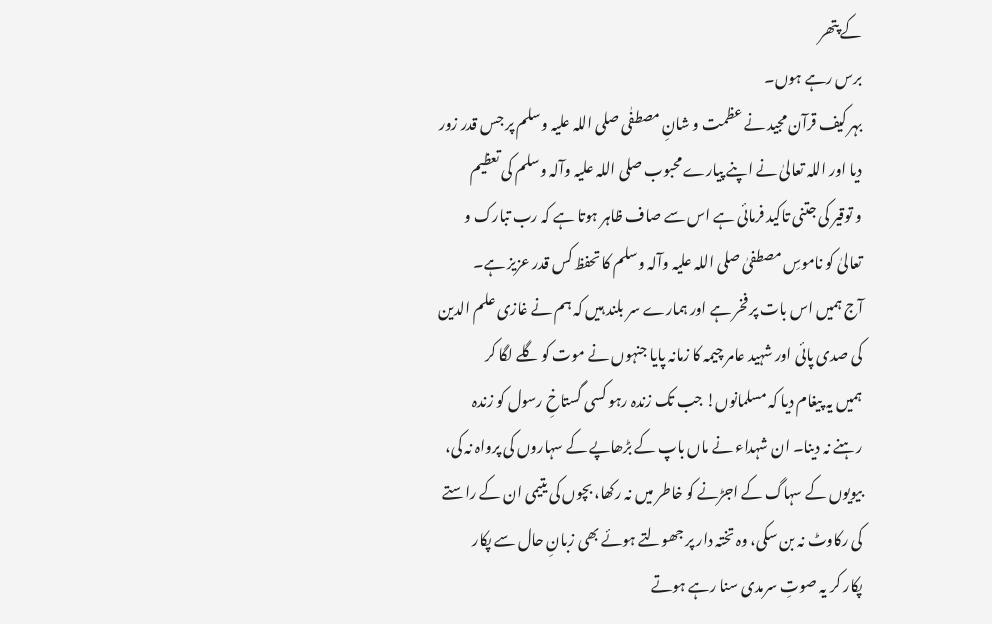کے پتھر
برس رہے ہوں۔
بہر کیف قرآن مجید نے عظمت و شانِ مصطفٰی صلی اللہ علیہ وسلم پر جس قدر زور
دیا اور اللہ تعالیٰ نے اپنے پیارے محبوب صلی اللہ علیہ وآلہ وسلم کی تعظیم
و توقیر کی جتنی تاکید فرمائی ہے اس سے صاف ظاہر ہوتا ہے کہ رب تبارک و
تعالیٰ کو ناموسِ مصطفیٰ صلی اللہ علیہ وآلہ وسلم کا تحفظ کس قدر عزیز ہے۔
آج ہمیں اس بات پر فخر ہے اور ہمارے سر بلند ہیں کہ ہم نے غازی علم الدین
کی صدی پائی اور شہید عامر چیمہ کا زمانہ پایا جنہوں نے موت کو گلے لگا کر
ہمیں یہ پیغام دیا کہ مسلمانوں! جب تک زندہ رہو کسی گستاخِ رسول کو زندہ
رہنے نہ دینا۔ ان شہداء نے ماں باپ کے بڑھاپے کے سہاروں کی پرواہ نہ کی،
بیویوں کے سہاگ کے اجڑنے کو خاطر میں نہ رکھا، بچوں کی یتیمی ان کے راستے
کی رکاوٹ نہ بن سکی، وہ تختہ دار پر جھولتے ہوئے بھی زبانِ حال سے پکار
پکار کر یہ صوتِ سرمدی سنا رہے ہوتے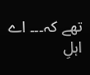تھے کہ۔۔۔ اے اہلِ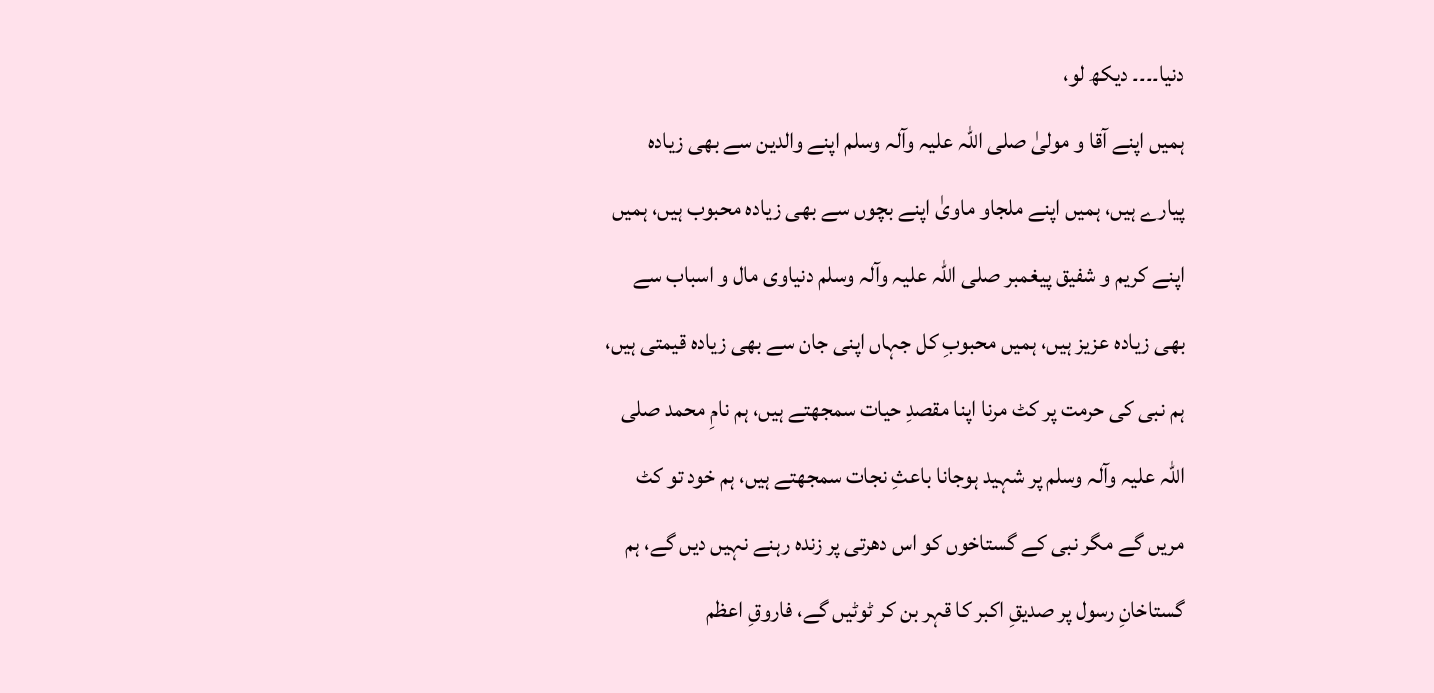دنیا۔۔۔۔ دیکھ لو،
ہمیں اپنے آقا و مولیٰ صلی اللہ علیہ وآلہ وسلم اپنے والدین سے بھی زیادہ
پیارے ہیں، ہمیں اپنے ملجاو ماویٰ اپنے بچوں سے بھی زیادہ محبوب ہیں، ہمیں
اپنے کریم و شفیق پیغمبر صلی اللہ علیہ وآلہ وسلم دنیاوی مال و اسباب سے
بھی زیادہ عزیز ہیں، ہمیں محبوبِ کل جہاں اپنی جان سے بھی زیادہ قیمتی ہیں،
ہم نبی کی حرمت پر کٹ مرنا اپنا مقصدِ حیات سمجھتے ہیں، ہم نامِ محمد صلی
اللہ علیہ وآلہ وسلم پر شہید ہوجانا باعثِ نجات سمجھتے ہیں، ہم خود تو کٹ
مریں گے مگر نبی کے گستاخوں کو اس دھرتی پر زندہ رہنے نہیں دیں گے، ہم
گستاخانِ رسول پر صدیقِ اکبر کا قہر بن کر ٹوٹیں گے، فاروقِ اعظم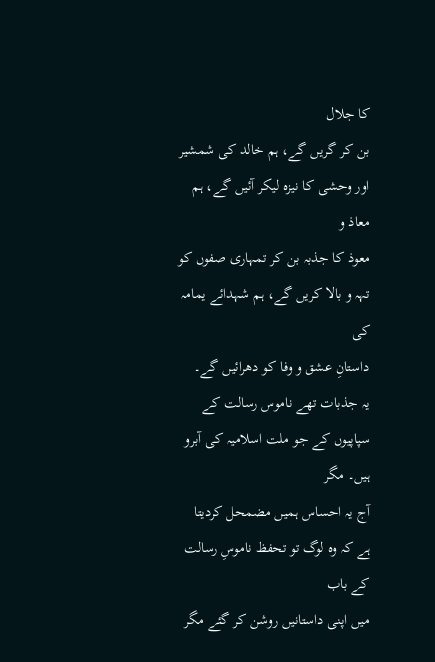کا جلال
بن کر گریں گے، ہم خالد کی شمشیر اور وحشی کا نیزہ لیکر آئیں گے، ہم معاذ و
معوذ کا جذبہ بن کر تمہاری صفوں کو تہہ و بالا کریں گے، ہم شہدائے یمامہ کی
داستانِ عشق و وفا کو دھرائیں گے۔
یہ جذبات تھے ناموس رسالت کے سپاپیوں کے جو ملت اسلامیہ کی آبرو ہیں۔ مگر
آج یہ احساس ہمیں مضمحل کردیتا ہے کہ وہ لوگ تو تحفظ ناموسِ رسالت کے باب
میں اپنی داستانیں روشن کر گئے مگر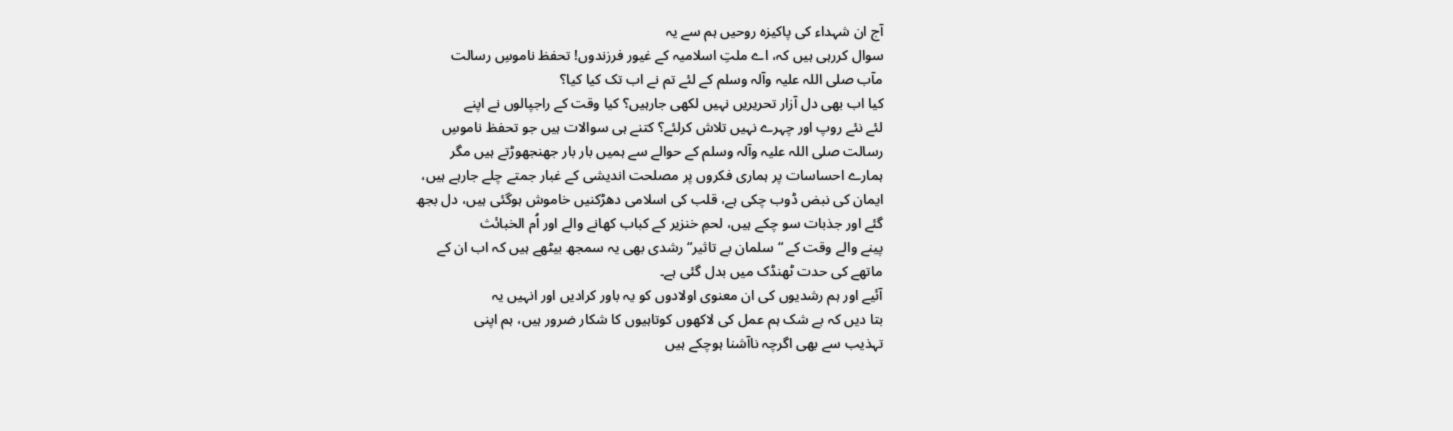آج ان شہداء کی پاکیزہ روحیں ہم سے یہ
سوال کررہی ہیں کہ، اے ملتِ اسلامیہ کے غیور فرزندوں! تحفظ ناموسِ رسالت
مآب صلی اللہ علیہ وآلہ وسلم کے لئے تم نے اب تک کیا کیا؟
کیا اب بھی دل آزار تحریریں نہیں لکھی جارہیں؟ کیا وقت کے راجپالوں نے اپنے
لئے نئے روپ اور چہرے نہیں تلاش کرلئے؟ کتنے ہی سوالات ہیں جو تحفظ ناموسِ
رسالت صلی اللہ علیہ وآلہ وسلم کے حوالے سے ہمیں بار بار جھنجھوڑتے ہیں مگر
ہمارے احساسات پر ہماری فکروں پر مصلحت اندیشی کے غبار جمتے چلے جارہے ہیں،
ایمان کی نبض ڈوب چکی ہے، قلب کی اسلامی دھڑکنیں خاموش ہوگئی ہیں، دل بجھ
گئے اور جذبات سو چکے ہیں، لحمِ خنزیر کے کباب کھانے والے اور اُم الخبائث
پینے والے وقت کے “سلمان بے تاثیر“ رشدی بھی یہ سمجھ بیٹھے ہیں کہ اب ان کے
ماتھے کی حدت ٹھنڈک میں بدل گئی ہے۔
آئیے اور ہم رشدیوں کی ان معنوی اولادوں کو یہ باور کرادیں اور انہیں یہ
بتا دیں کہ بے شک ہم عمل کی لاکھوں کوتاہیوں کا شکار ضرور ہیں، ہم اپنی
تہذیب سے بھی اگرچہ ناآشنا ہوچکے ہیں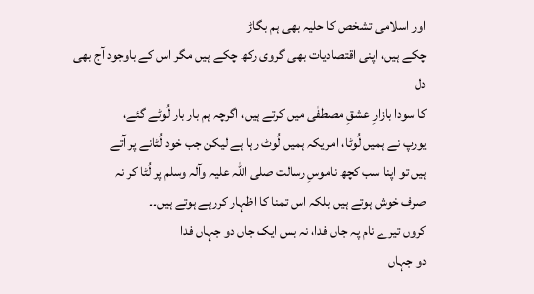اور اسلامی تشخص کا حلیہ بھی ہم بگاڑ
چکے ہیں، اپنی اقتصادیات بھی گروی رکھ چکے ہیں مگر اس کے باوجود آج بھی دل
کا سودا بازارِ عشقِ مصطفٰی میں کرتے ہیں، اگرچہ ہم بار بار لُوٹے گئے،
یورپ نے ہمیں لُوٹا، امریکہ ہمیں لُوٹ رہا ہے لیکن جب خود لُٹانے پر آتے
ہیں تو اپنا سب کچھ ناموسِ رسالت صلی اللہ علیہ وآلہ وسلم پر لُٹا کر نہ
صرف خوش ہوتے ہیں بلکہ اس تمنا کا اظہار کررہے ہوتے ہیں۔۔
کروں تیرے نام پہ جاں فدا، نہ بس ایک جاں دو جہاں فدا
دو جہاں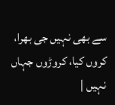سے بھی نہیں جی بھرا، کروں کیا، کروڑوں جہاں نہیں |